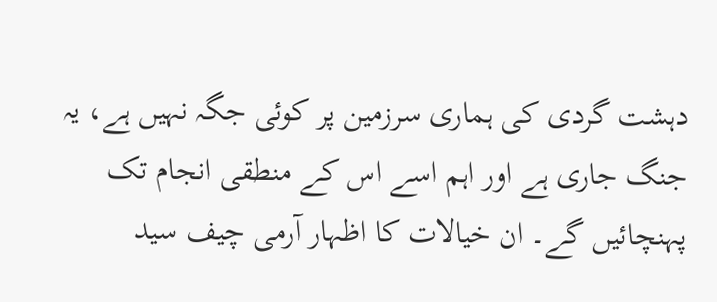دہشت گردی کی ہماری سرزمین پر کوئی جگہ نہیں ہے، یہ جنگ جاری ہے اور اہم اسے اس کے منطقی انجام تک پہنچائیں گے۔ ان خیالات کا اظہار آرمی چیف سید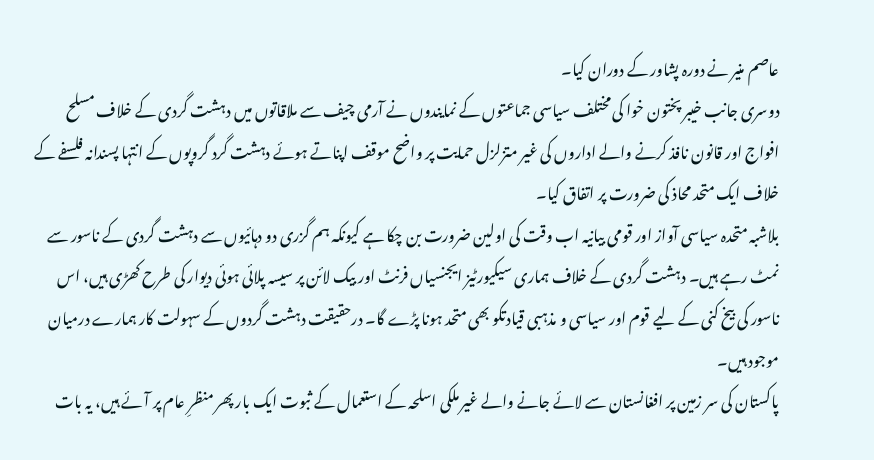عاصم منیر نے دورہ پشاور کے دوران کیا۔
دوسری جانب خیبر پختون خوا کی مختلف سیاسی جماعتوں کے نمایندوں نے آرمی چیف سے ملاقاتوں میں دہشت گردی کے خلاف مسلح افواج اور قانون نافذ کرنے والے اداروں کی غیر متزلزل حمایت پر واضح موقف اپناتے ہوئے دہشت گرد گروپوں کے انتہا پسندانہ فلسفے کے خلاف ایک متحد محاذ کی ضرورت پر اتفاق کیا۔
بلاشبہ متحدہ سیاسی آواز اور قومی بیانیہ اب وقت کی اولین ضرورت بن چکا ہے کیونکہ ہم گزری دو دہائیوں سے دہشت گردی کے ناسور سے نمٹ رہے ہیں۔ دہشت گردی کے خلاف ہماری سیکیورٹیز ایجنسیاں فرنٹ اور بیک لائن پر سیسہ پلائی ہوئی دیوار کی طرح کھڑی ہیں، اس ناسور کی بیخ کنی کے لیے قوم اور سیاسی و مذہبی قیادتکو بھی متحد ہونا پڑے گا۔ درحقیقت دہشت گردوں کے سہولت کار ہمارے درمیان موجود ہیں۔
پاکستان کی سر زمین پر افغانستان سے لائے جانے والے غیر ملکی اسلحہ کے استعمال کے ثبوت ایک بار پھر منظرِ عام پر آئے ہیں، یہ بات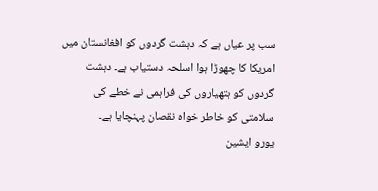سب پر عیاں ہے کہ دہشت گردوں کو افغانستان میں امریکا کا چھوڑا ہوا اسلحہ دستیاب ہے۔ دہشت گردوں کو ہتھیاروں کی فراہمی نے خطے کی سلامتی کو خاطر خواہ نقصان پہنچایا ہے۔
یورو ایشین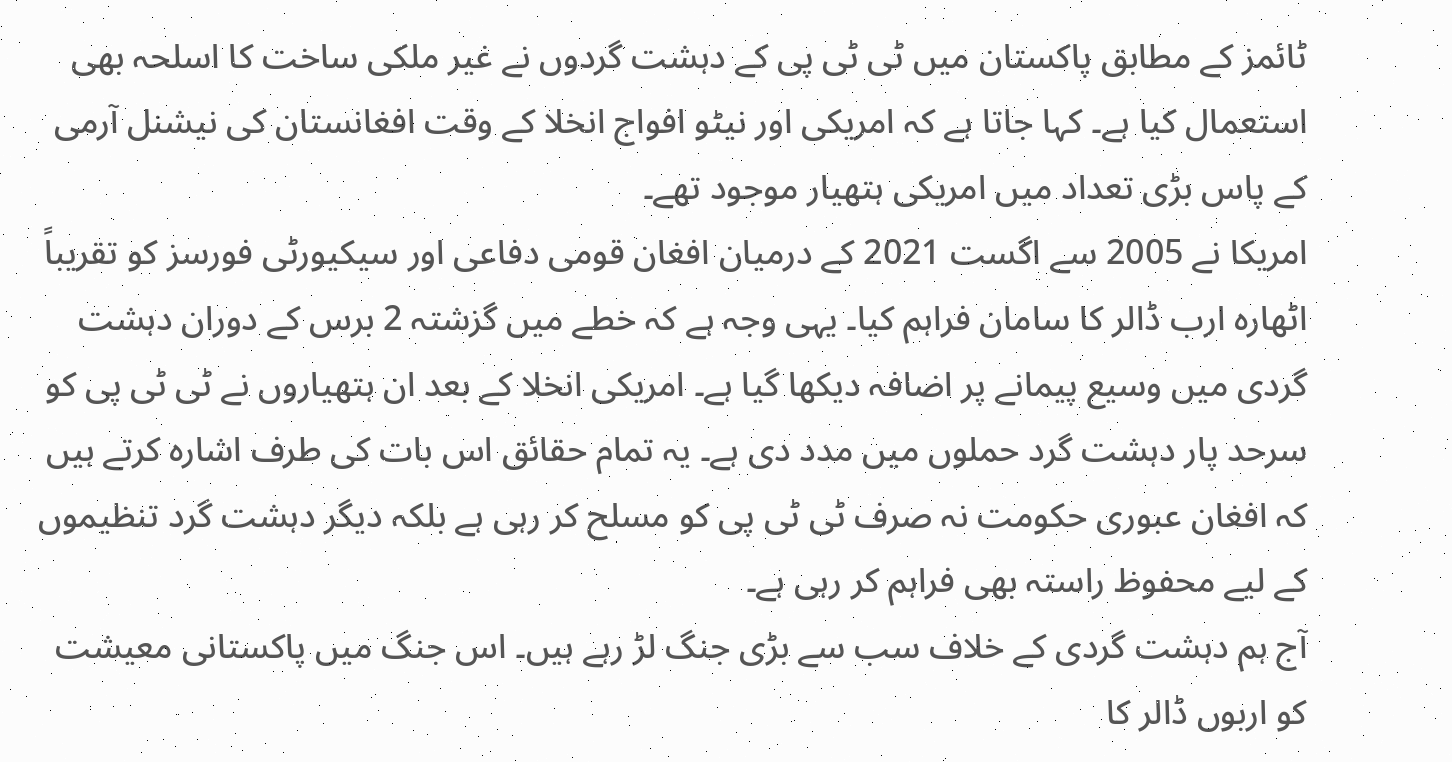ٹائمز کے مطابق پاکستان میں ٹی ٹی پی کے دہشت گردوں نے غیر ملکی ساخت کا اسلحہ بھی استعمال کیا ہے۔ کہا جاتا ہے کہ امریکی اور نیٹو افواج انخلا کے وقت افغانستان کی نیشنل آرمی کے پاس بڑی تعداد میں امریکی ہتھیار موجود تھے۔
امریکا نے 2005 سے اگست 2021 کے درمیان افغان قومی دفاعی اور سیکیورٹی فورسز کو تقریباً اٹھارہ ارب ڈالر کا سامان فراہم کیا۔ یہی وجہ ہے کہ خطے میں گزشتہ 2 برس کے دوران دہشت گردی میں وسیع پیمانے پر اضافہ دیکھا گیا ہے۔ امریکی انخلا کے بعد ان ہتھیاروں نے ٹی ٹی پی کو سرحد پار دہشت گرد حملوں میں مدد دی ہے۔ یہ تمام حقائق اس بات کی طرف اشارہ کرتے ہیں کہ افغان عبوری حکومت نہ صرف ٹی ٹی پی کو مسلح کر رہی ہے بلکہ دیگر دہشت گرد تنظیموں کے لیے محفوظ راستہ بھی فراہم کر رہی ہے۔
آج ہم دہشت گردی کے خلاف سب سے بڑی جنگ لڑ رہے ہیں۔ اس جنگ میں پاکستانی معیشت کو اربوں ڈالر کا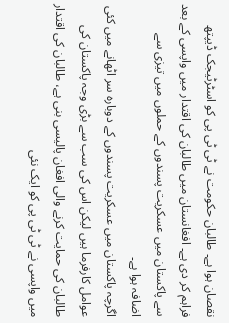نقصان ہوا ہے۔ طالبان حکومت نے ٹی ٹی پی کو اسٹرٹیجک ڈیپتھ فراہم کر دی ہے۔ افغانستان میں طالبان کی اقتدار میں واپسی کے بعد سے پاکستان میں عسکریت پسندوں کے حملوں میں تیزی سے اضافہ ہوا ہے۔
اگرچہ پاکستان میں عسکریت پسندوں کے دوبارہ سر اٹھانے میں کئی عوامل کارفرما ہیں لیکن اس کی سب سے بڑی وجہ پاکستان کی طالبان کی حمایت کرنے والی افغان پالیسی بنی ہے، طالبان کی اقتدار میں واپسی نے ٹی ٹی پی کو ایک نئی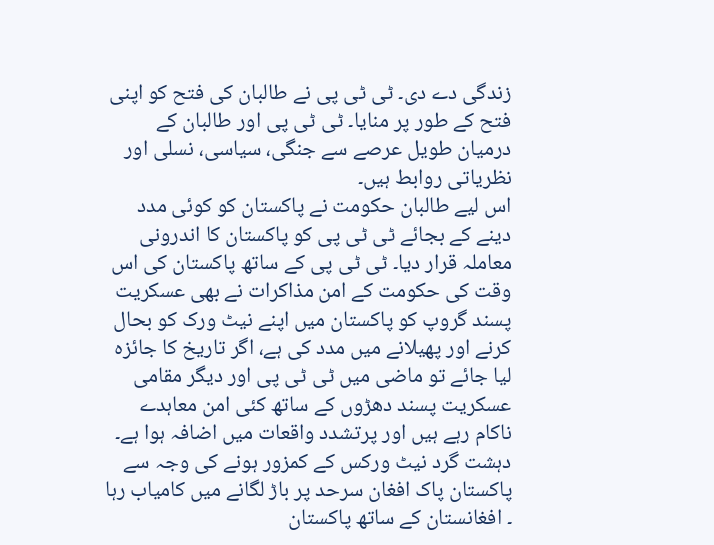زندگی دے دی۔ ٹی ٹی پی نے طالبان کی فتح کو اپنی فتح کے طور پر منایا۔ ٹی ٹی پی اور طالبان کے درمیان طویل عرصے سے جنگی، سیاسی، نسلی اور نظریاتی روابط ہیں۔
اس لیے طالبان حکومت نے پاکستان کو کوئی مدد دینے کے بجائے ٹی ٹی پی کو پاکستان کا اندرونی معاملہ قرار دیا۔ ٹی ٹی پی کے ساتھ پاکستان کی اس وقت کی حکومت کے امن مذاکرات نے بھی عسکریت پسند گروپ کو پاکستان میں اپنے نیٹ ورک کو بحال کرنے اور پھیلانے میں مدد کی ہے، اگر تاریخ کا جائزہ لیا جائے تو ماضی میں ٹی ٹی پی اور دیگر مقامی عسکریت پسند دھڑوں کے ساتھ کئی امن معاہدے ناکام رہے ہیں اور پرتشدد واقعات میں اضافہ ہوا ہے۔ دہشت گرد نیٹ ورکس کے کمزور ہونے کی وجہ سے پاکستان پاک افغان سرحد پر باڑ لگانے میں کامیاب رہا ۔ افغانستان کے ساتھ پاکستان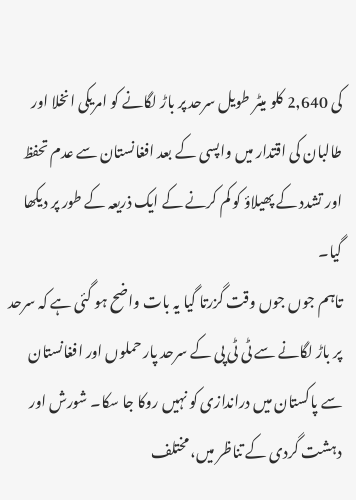کی 2,640 کلو میٹر طویل سرحد پر باڑ لگانے کو امریکی انخلا اور طالبان کی اقتدار میں واپسی کے بعد افغانستان سے عدم تحفظ اور تشدد کے پھیلاؤ کو کم کرنے کے ایک ذریعہ کے طور پر دیکھا گیا۔
تاہم جوں جوں وقت گزرتا گیا یہ بات واضح ہو گئی ہے کہ سرحد پر باڑ لگانے سے ٹی ٹی پی کے سرحد پار حملوں اور افغانستان سے پاکستان میں دراندازی کو نہیں روکا جا سکا۔ شورش اور دہشت گردی کے تناظر میں، مختلف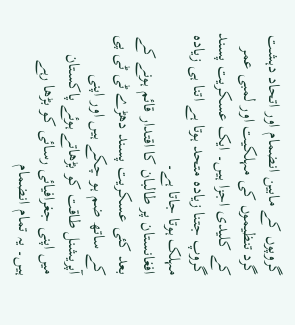گروپوں کے مابین انضمام اور اتحاد دہشت گرد تنظیموں کی مہلکیت اور لمبی عمر کے کلیدی اجزا ہیں۔ ایک عسکریت پسند گروپ جتنا زیادہ متحد ہوتا ہے اتنا ہی زیادہ مہلک ہوتا جاتا ہے۔
افغانستان پر طالبان کا اقتدار قائم ہونے کے بعد کئی عسکریت پسند دھڑے ٹی ٹی پی کے ساتھ ضم ہو چکے ہیں اور اپنی آپریشنل طاقت کو بڑھاتے ہوئے پاکستان میں اپنی جغرافیائی رسائی کو بڑھا رہے ہیں۔ یہ تمام انضمام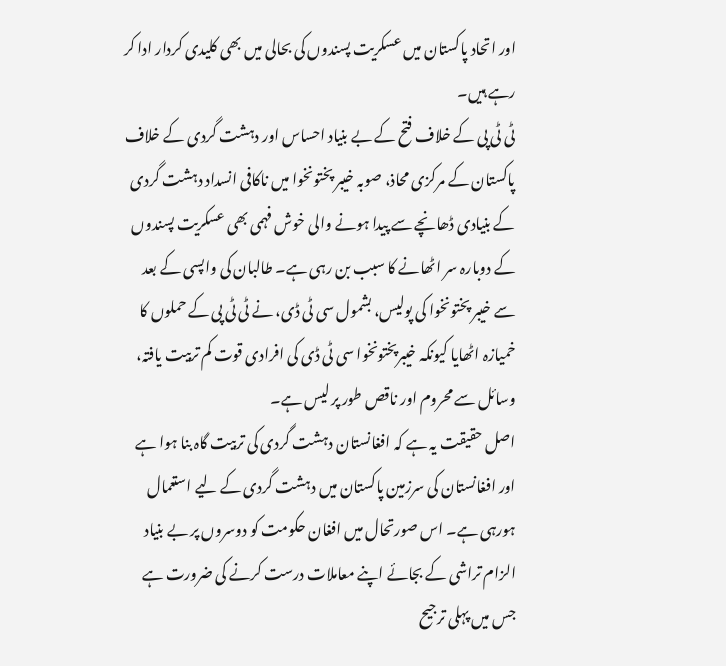اور اتحاد پاکستان میں عسکریت پسندوں کی بحالی میں بھی کلیدی کردار ادا کر رہے ہیں۔
ٹی ٹی پی کے خلاف فتح کے بے بنیاد احساس اور دہشت گردی کے خلاف پاکستان کے مرکزی محاذ، صوبہ خیبر پختونخوا میں ناکافی انسداد دہشت گردی کے بنیادی ڈھانچے سے پیدا ہونے والی خوش فہمی بھی عسکریت پسندوں کے دوبارہ سر اٹھانے کا سبب بن رہی ہے۔ طالبان کی واپسی کے بعد سے خیبر پختونخوا کی پولیس، بشمول سی ٹی ڈی، نے ٹی ٹی پی کے حملوں کا خمیازہ اٹھایا کیونکہ خیبرپختونخوا سی ٹی ڈی کی افرادی قوت کم تربیت یافتہ، وسائل سے محروم اور ناقص طور پر لیس ہے۔
اصل حقیقت یہ ہے کہ افغانستان دہشت گردی کی تربیت گاہ بنا ہوا ہے اور افغانستان کی سرزمین پاکستان میں دہشت گردی کے لیے استعمال ہورہی ہے۔ اس صورتحال میں افغان حکومت کو دوسروں پر بے بنیاد الزام تراشی کے بجائے اپنے معاملات درست کرنے کی ضرورت ہے جس میں پہلی ترجیح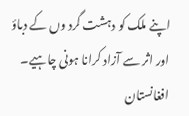اپنے ملک کو دہشت گرد وں کے دباؤ اور اثر سے آزاد کرانا ہونی چاہیے۔
افغانستان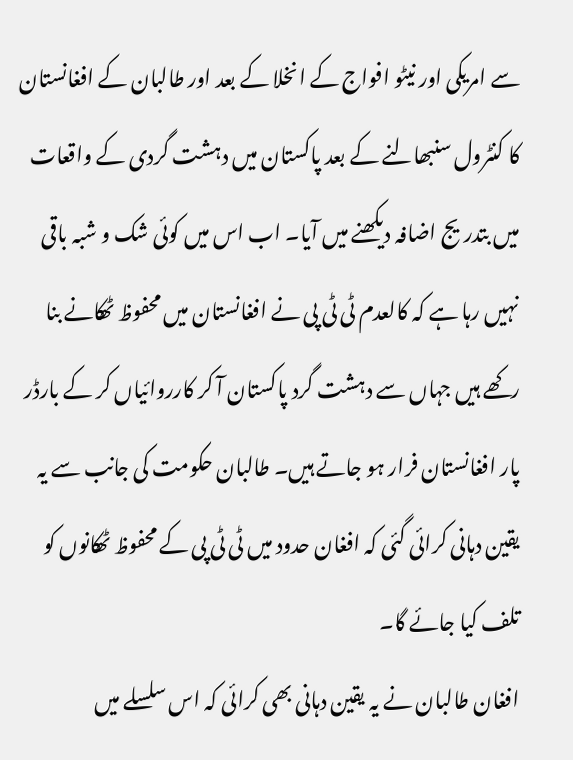سے امریکی اور نیٹو افواج کے انخلا کے بعد اور طالبان کے افغانستان کا کنٹرول سنبھالنے کے بعد پاکستان میں دہشت گردی کے واقعات میں بتدریج اضافہ دیکھنے میں آیا۔ اب اس میں کوئی شک و شبہ باقی نہیں رہا ہے کہ کالعدم ٹی ٹی پی نے افغانستان میں محفوظ ٹھکانے بنا رکھے ہیں جہاں سے دہشت گرد پاکستان آ کر کارروائیاں کر کے بارڈر پار افغانستان فرار ہو جاتے ہیں۔ طالبان حکومت کی جانب سے یہ یقین دہانی کرائی گئی کہ افغان حدود میں ٹی ٹی پی کے محفوظ ٹھکانوں کو تلف کیا جائے گا۔
افغان طالبان نے یہ یقین دہانی بھی کرائی کہ اس سلسلے میں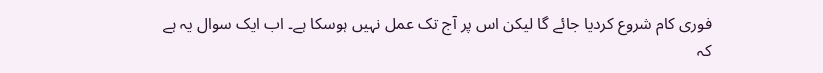فوری کام شروع کردیا جائے گا لیکن اس پر آج تک عمل نہیں ہوسکا ہے۔ اب ایک سوال یہ ہے کہ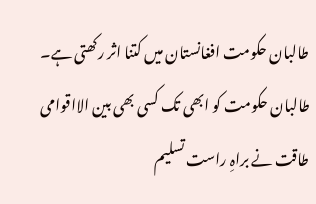طالبان حکومت افغانستان میں کتنا اثر رکھتی ہے۔ طالبان حکومت کو ابھی تک کسی بھی بین الااقوامی طاقت نے براہِ راست تسلیم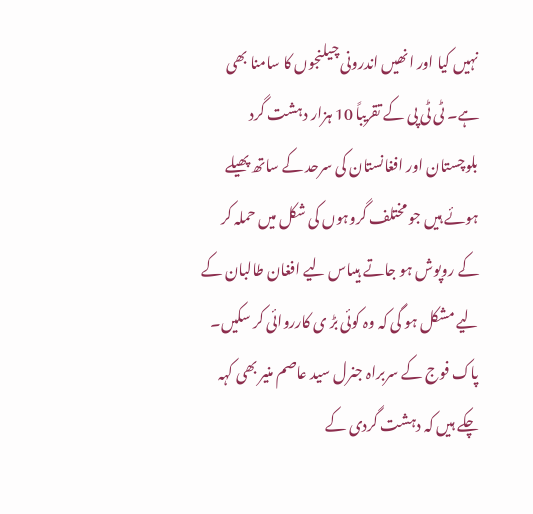نہیں کیا اور انھیں اندرونی چیلنجوں کا سامنا بھی ہے۔ ٹی ٹی پی کے تقریباً 10 ہزار دہشت گرد بلوچستان اور افغانستان کی سرحد کے ساتھ پھیلے ہوئے ہیں جو مختلف گروہوں کی شکل میں حملہ کر کے روپوش ہو جاتے ہیںاس لیے افغان طالبان کے لیے مشکل ہو گی کہ وہ کوئی بڑ ی کارروائی کر سکیں۔
پاک فوج کے سربراہ جنرل سید عاصم منیر بھی کہہ چکے ہیں کہ دہشت گردی کے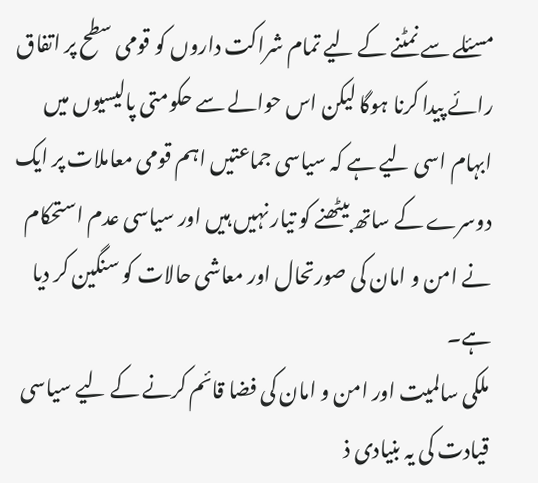مسئلے سے نمٹنے کے لیے تمام شراکت داروں کو قومی سطح پر اتفاق رائے پیدا کرنا ہوگا لیکن اس حوالے سے حکومتی پالیسیوں میں ابہام اسی لیے ہے کہ سیاسی جماعتیں اہم قومی معاملات پر ایک دوسرے کے ساتھ بیٹھنے کو تیار نہیں ہیں اور سیاسی عدم استحکام نے امن و امان کی صورتحال اور معاشی حالات کو سنگین کر دیا ہے۔
ملکی سالمیت اور امن و امان کی فضا قائم کرنے کے لیے سیاسی قیادت کی یہ بنیادی ذ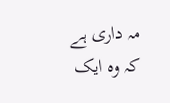مہ داری ہے کہ وہ ایک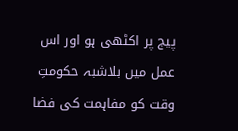پیج پر اکٹھی ہو اور اس عمل میں بلاشبہ حکومتِ وقت کو مفاہمت کی فضا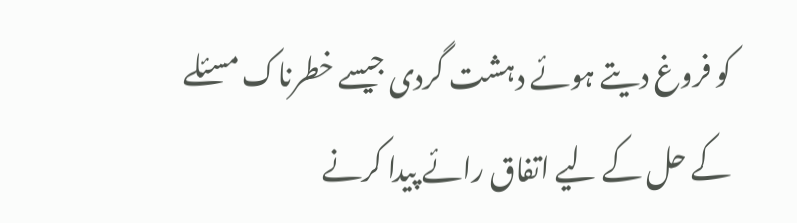کو فروغ دیتے ہوئے دہشت گردی جیسے خطرناک مسئلے کے حل کے لیے اتفاق رائے پیدا کرنے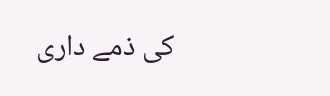کی ذمے داری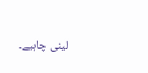لینی چاہیے۔